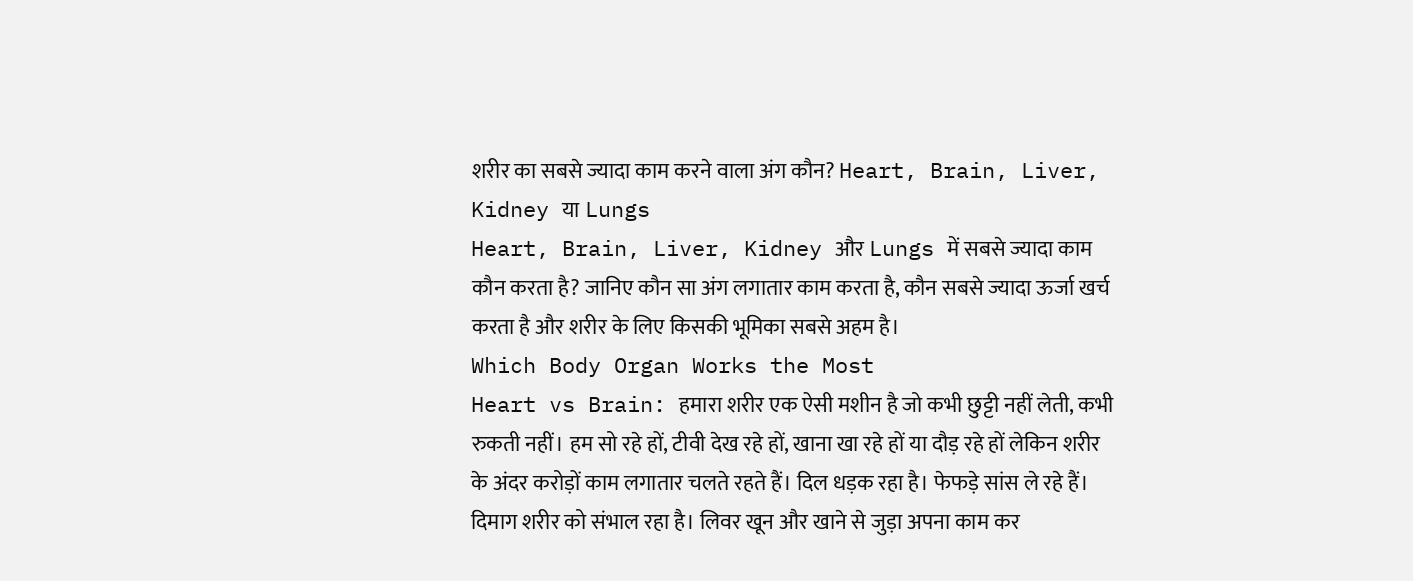शरीर का सबसे ज्यादा काम करने वाला अंग कौन? Heart, Brain, Liver, Kidney या Lungs
Heart, Brain, Liver, Kidney और Lungs में सबसे ज्यादा काम कौन करता है? जानिए कौन सा अंग लगातार काम करता है, कौन सबसे ज्यादा ऊर्जा खर्च करता है और शरीर के लिए किसकी भूमिका सबसे अहम है।
Which Body Organ Works the Most
Heart vs Brain: हमारा शरीर एक ऐसी मशीन है जो कभी छुट्टी नहीं लेती, कभी रुकती नहीं। हम सो रहे हों, टीवी देख रहे हों, खाना खा रहे हों या दौड़ रहे हों लेकिन शरीर के अंदर करोड़ों काम लगातार चलते रहते हैं। दिल धड़क रहा है। फेफड़े सांस ले रहे हैं। दिमाग शरीर को संभाल रहा है। लिवर खून और खाने से जुड़ा अपना काम कर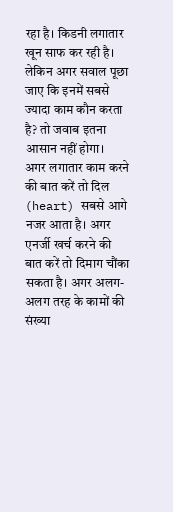रहा है। किडनी लगातार खून साफ कर रही है। लेकिन अगर सवाल पूछा जाए कि इनमें सबसे ज्यादा काम कौन करता है? तो जवाब इतना आसान नहीं होगा।
अगर लगातार काम करने की बात करें तो दिल (heart) सबसे आगे नजर आता है। अगर एनर्जी खर्च करने की बात करें तो दिमाग चौंका सकता है। अगर अलग-अलग तरह के कामों की संख्या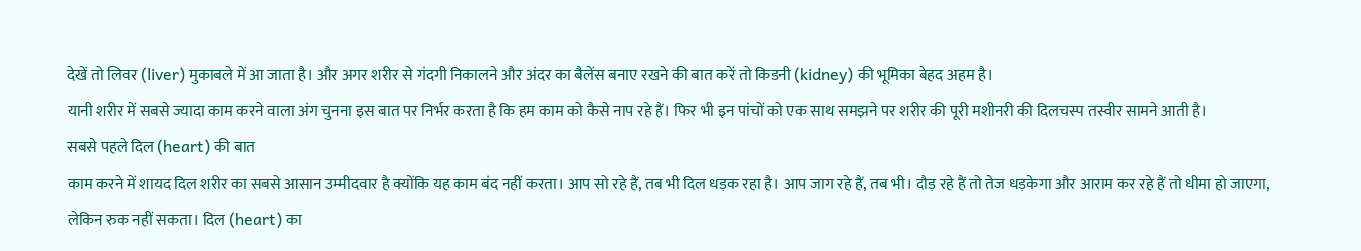देखें तो लिवर (liver) मुकाबले में आ जाता है। और अगर शरीर से गंदगी निकालने और अंदर का बैलेंस बनाए रखने की बात करें तो किडनी (kidney) की भूमिका बेहद अहम है।
यानी शरीर में सबसे ज्यादा काम करने वाला अंग चुनना इस बात पर निर्भर करता है कि हम काम को कैसे नाप रहे हैं। फिर भी इन पांचों को एक साथ समझने पर शरीर की पूरी मशीनरी की दिलचस्प तस्वीर सामने आती है।
सबसे पहले दिल (heart) की बात
काम करने में शायद दिल शरीर का सबसे आसान उम्मीदवार है क्योंकि यह काम बंद नहीं करता। आप सो रहे हैं, तब भी दिल धड़क रहा है। आप जाग रहे हैं, तब भी। दौड़ रहे हैं तो तेज धड़केगा और आराम कर रहे हैं तो धीमा हो जाएगा, लेकिन रुक नहीं सकता। दिल (heart) का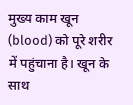मुख्य काम खून (blood) को पूरे शरीर में पहुंचाना है। खून के साथ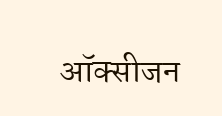ऑक्सीजन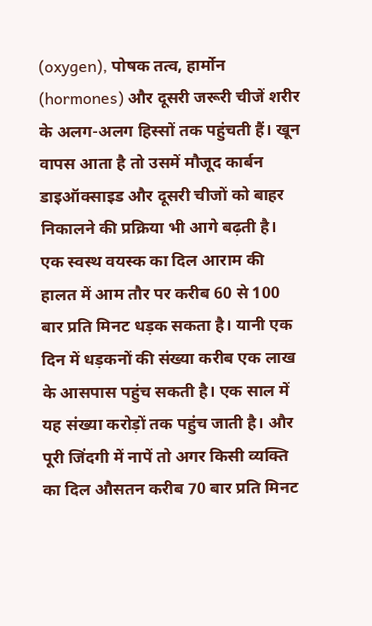(oxygen), पोषक तत्व, हार्मोन (hormones) और दूसरी जरूरी चीजें शरीर के अलग-अलग हिस्सों तक पहुंचती हैं। खून वापस आता है तो उसमें मौजूद कार्बन डाइऑक्साइड और दूसरी चीजों को बाहर निकालने की प्रक्रिया भी आगे बढ़ती है। एक स्वस्थ वयस्क का दिल आराम की हालत में आम तौर पर करीब 60 से 100 बार प्रति मिनट धड़क सकता है। यानी एक दिन में धड़कनों की संख्या करीब एक लाख के आसपास पहुंच सकती है। एक साल में यह संख्या करोड़ों तक पहुंच जाती है। और पूरी जिंदगी में नापें तो अगर किसी व्यक्ति का दिल औसतन करीब 70 बार प्रति मिनट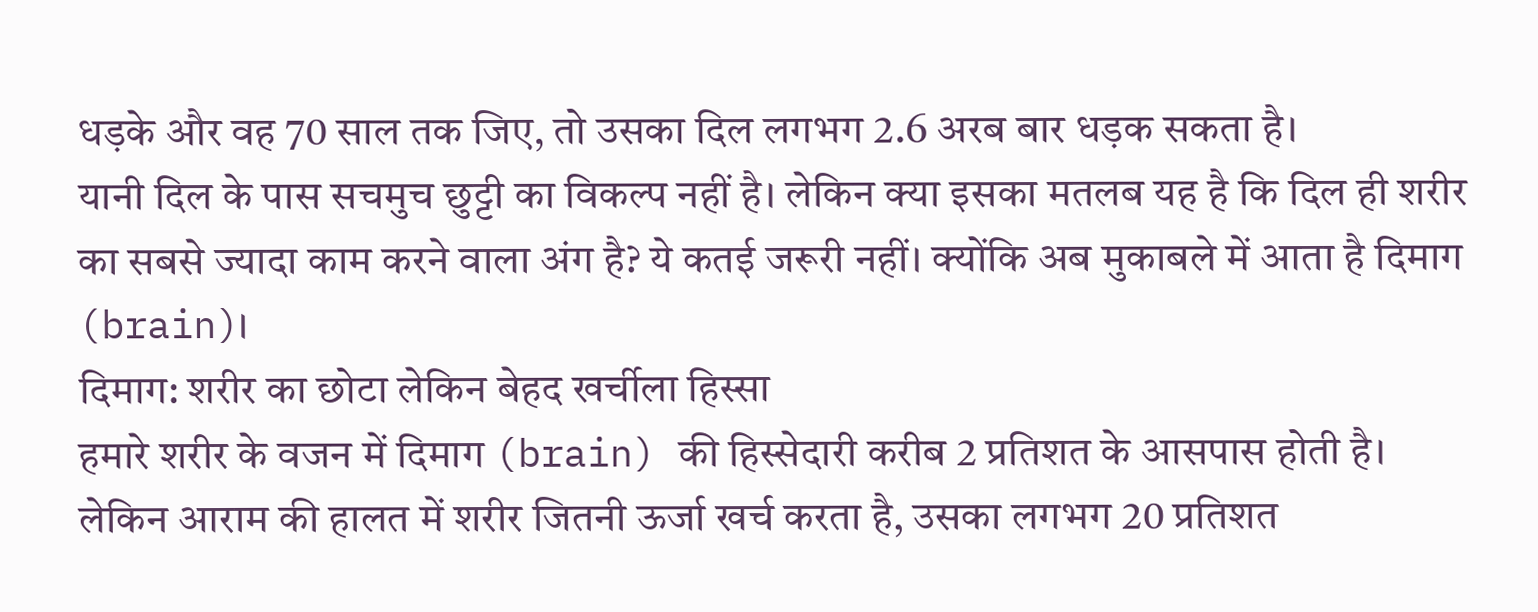धड़के और वह 70 साल तक जिए, तो उसका दिल लगभग 2.6 अरब बार धड़क सकता है।
यानी दिल के पास सचमुच छुट्टी का विकल्प नहीं है। लेकिन क्या इसका मतलब यह है कि दिल ही शरीर का सबसे ज्यादा काम करने वाला अंग है? ये कतई जरूरी नहीं। क्योंकि अब मुकाबले में आता है दिमाग (brain)।
दिमाग: शरीर का छोटा लेकिन बेहद खर्चीला हिस्सा
हमारे शरीर के वजन में दिमाग (brain) की हिस्सेदारी करीब 2 प्रतिशत के आसपास होती है। लेकिन आराम की हालत में शरीर जितनी ऊर्जा खर्च करता है, उसका लगभग 20 प्रतिशत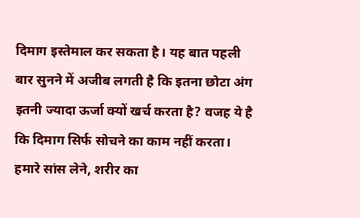दिमाग इस्तेमाल कर सकता है। यह बात पहली बार सुनने में अजीब लगती है कि इतना छोटा अंग इतनी ज्यादा ऊर्जा क्यों खर्च करता है? वजह ये है कि दिमाग सिर्फ सोचने का काम नहीं करता। हमारे सांस लेने, शरीर का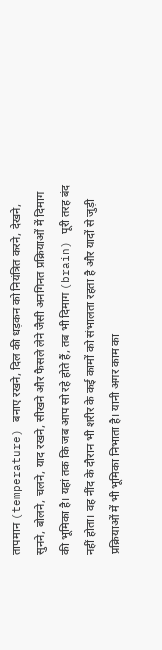तापमान (temperature) बनाए रखने, दिल की धड़कन को नियंत्रित करने, देखने, सुनने, बोलने, चलने, याद रखने, सीखने और फैसले लेने जैसी अनगिनत प्रक्रियाओं में दिमाग की भूमिका है। यहां तक कि जब आप सो रहे होते हैं, तब भी दिमाग (brain) पूरी तरह बंद नहीं होता। वह नींद के दौरान भी शरीर के कई कामों को संभालता रहता है और यादों से जुड़ी प्रक्रियाओं में भी भूमिका निभाता है। यानी अगर काम का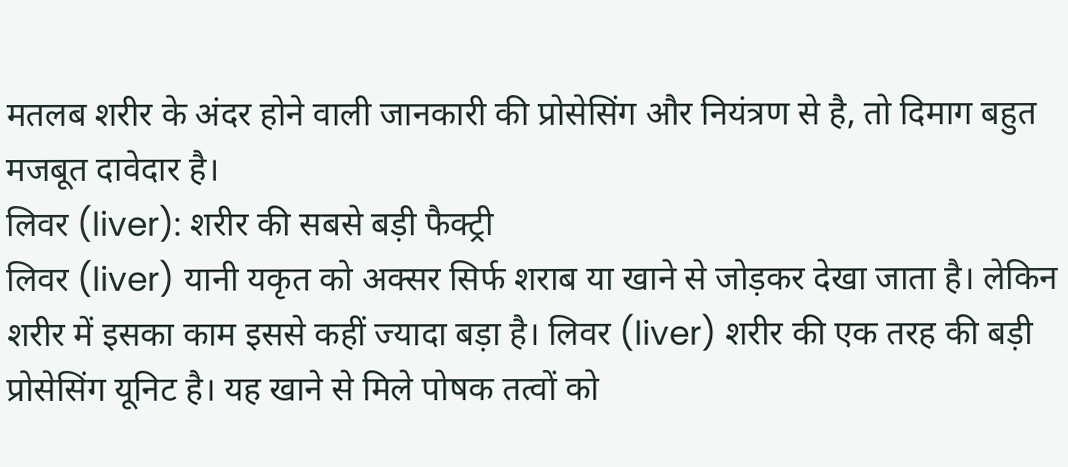मतलब शरीर के अंदर होने वाली जानकारी की प्रोसेसिंग और नियंत्रण से है, तो दिमाग बहुत मजबूत दावेदार है।
लिवर (liver): शरीर की सबसे बड़ी फैक्ट्री
लिवर (liver) यानी यकृत को अक्सर सिर्फ शराब या खाने से जोड़कर देखा जाता है। लेकिन शरीर में इसका काम इससे कहीं ज्यादा बड़ा है। लिवर (liver) शरीर की एक तरह की बड़ी प्रोसेसिंग यूनिट है। यह खाने से मिले पोषक तत्वों को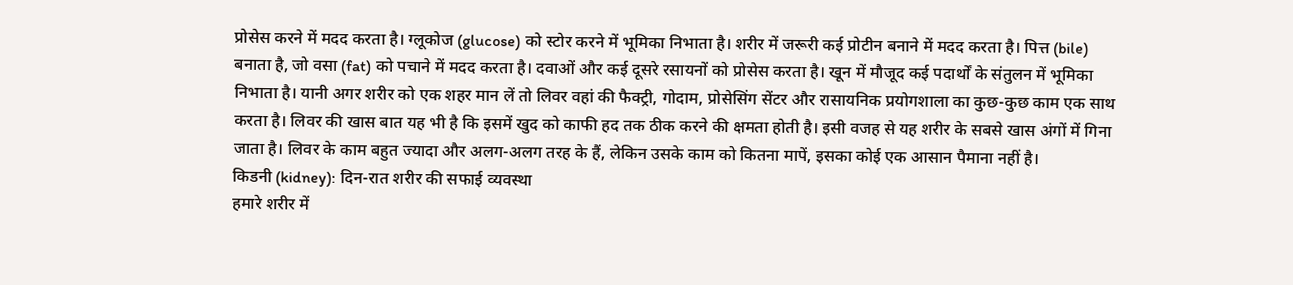प्रोसेस करने में मदद करता है। ग्लूकोज (glucose) को स्टोर करने में भूमिका निभाता है। शरीर में जरूरी कई प्रोटीन बनाने में मदद करता है। पित्त (bile) बनाता है, जो वसा (fat) को पचाने में मदद करता है। दवाओं और कई दूसरे रसायनों को प्रोसेस करता है। खून में मौजूद कई पदार्थों के संतुलन में भूमिका निभाता है। यानी अगर शरीर को एक शहर मान लें तो लिवर वहां की फैक्ट्री, गोदाम, प्रोसेसिंग सेंटर और रासायनिक प्रयोगशाला का कुछ-कुछ काम एक साथ करता है। लिवर की खास बात यह भी है कि इसमें खुद को काफी हद तक ठीक करने की क्षमता होती है। इसी वजह से यह शरीर के सबसे खास अंगों में गिना जाता है। लिवर के काम बहुत ज्यादा और अलग-अलग तरह के हैं, लेकिन उसके काम को कितना मापें, इसका कोई एक आसान पैमाना नहीं है।
किडनी (kidney): दिन-रात शरीर की सफाई व्यवस्था
हमारे शरीर में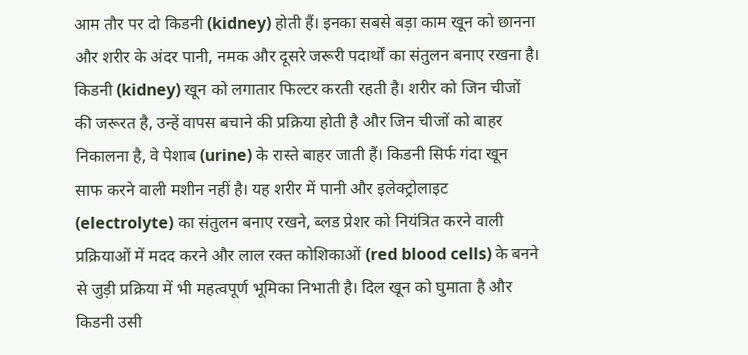आम तौर पर दो किडनी (kidney) होती हैं। इनका सबसे बड़ा काम खून को छानना और शरीर के अंदर पानी, नमक और दूसरे जरूरी पदार्थों का संतुलन बनाए रखना है। किडनी (kidney) खून को लगातार फिल्टर करती रहती है। शरीर को जिन चीजों की जरूरत है, उन्हें वापस बचाने की प्रक्रिया होती है और जिन चीजों को बाहर निकालना है, वे पेशाब (urine) के रास्ते बाहर जाती हैं। किडनी सिर्फ गंदा खून साफ करने वाली मशीन नहीं है। यह शरीर में पानी और इलेक्ट्रोलाइट (electrolyte) का संतुलन बनाए रखने, ब्लड प्रेशर को नियंत्रित करने वाली प्रक्रियाओं में मदद करने और लाल रक्त कोशिकाओं (red blood cells) के बनने से जुड़ी प्रक्रिया में भी महत्वपूर्ण भूमिका निभाती है। दिल खून को घुमाता है और किडनी उसी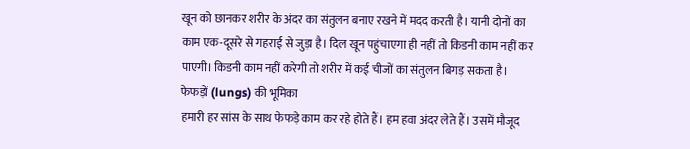खून को छानकर शरीर के अंदर का संतुलन बनाए रखने में मदद करती है। यानी दोनों का काम एक-दूसरे से गहराई से जुड़ा है। दिल खून पहुंचाएगा ही नहीं तो किडनी काम नहीं कर पाएगी। किडनी काम नहीं करेगी तो शरीर में कई चीजों का संतुलन बिगड़ सकता है।
फेफड़ों (lungs) की भूमिका
हमारी हर सांस के साथ फेफड़े काम कर रहे होते हैं। हम हवा अंदर लेते हैं। उसमें मौजूद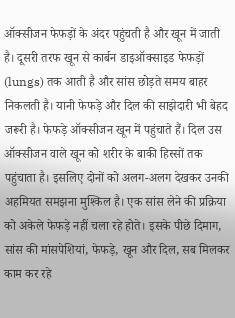ऑक्सीजन फेफड़ों के अंदर पहुंचती है और खून में जाती है। दूसरी तरफ खून से कार्बन डाइऑक्साइड फेफड़ों (lungs) तक आती है और सांस छोड़ते समय बाहर निकलती है। यानी फेफड़े और दिल की साझेदारी भी बेहद जरूरी है। फेफड़े ऑक्सीजन खून में पहुंचाते हैं। दिल उस ऑक्सीजन वाले खून को शरीर के बाकी हिस्सों तक पहुंचाता है। इसलिए दोनों को अलग-अलग देखकर उनकी अहमियत समझना मुश्किल है। एक सांस लेने की प्रक्रिया को अकेले फेफड़े नहीं चला रहे होते। इसके पीछे दिमाग, सांस की मांसपेशियां, फेफड़े, खून और दिल, सब मिलकर काम कर रहे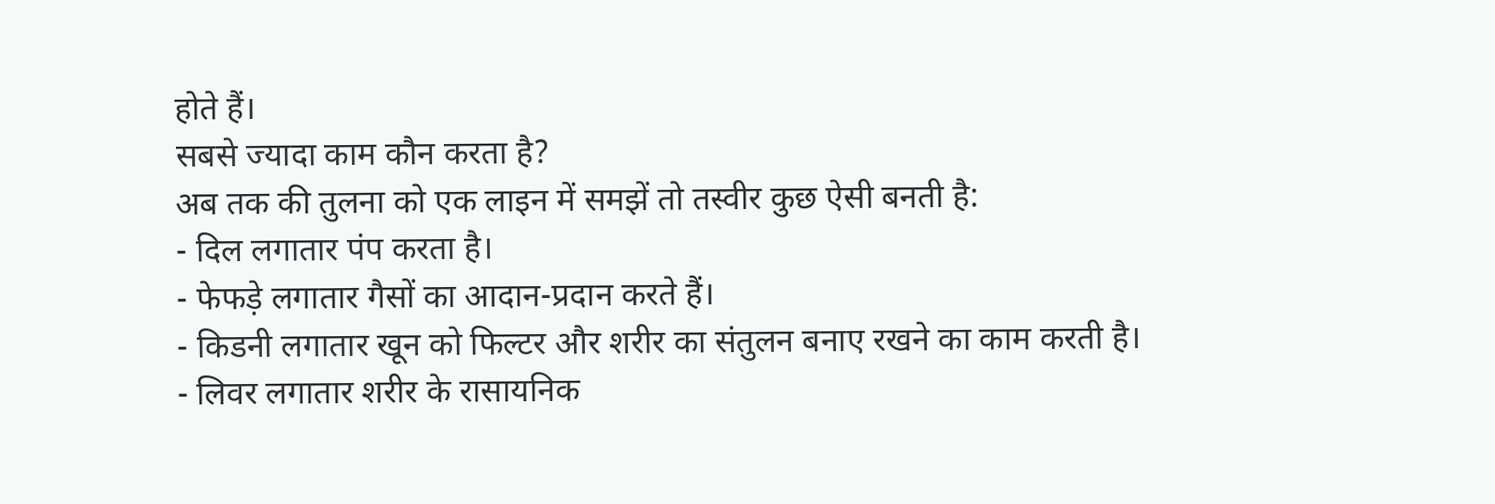होते हैं।
सबसे ज्यादा काम कौन करता है?
अब तक की तुलना को एक लाइन में समझें तो तस्वीर कुछ ऐसी बनती है:
- दिल लगातार पंप करता है।
- फेफड़े लगातार गैसों का आदान-प्रदान करते हैं।
- किडनी लगातार खून को फिल्टर और शरीर का संतुलन बनाए रखने का काम करती है।
- लिवर लगातार शरीर के रासायनिक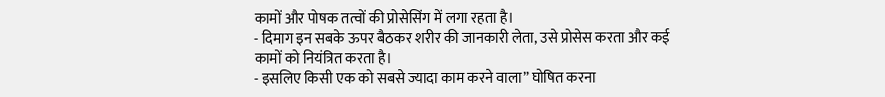कामों और पोषक तत्वों की प्रोसेसिंग में लगा रहता है।
- दिमाग इन सबके ऊपर बैठकर शरीर की जानकारी लेता, उसे प्रोसेस करता और कई कामों को नियंत्रित करता है।
- इसलिए किसी एक को सबसे ज्यादा काम करने वाला” घोषित करना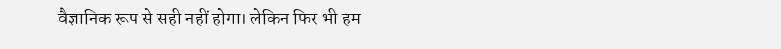वैज्ञानिक रूप से सही नहीं होगा। लेकिन फिर भी हम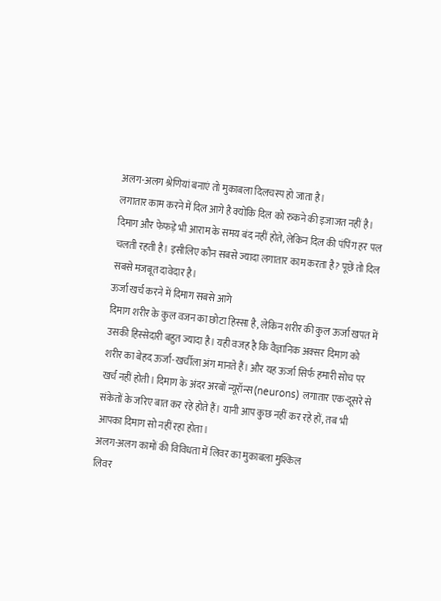अलग-अलग श्रेणियां बनाएं तो मुकाबला दिलचस्प हो जाता है।
लगातार काम करने में दिल आगे है क्योंकि दिल को रुकने की इजाजत नहीं है। दिमाग और फेफड़े भी आराम के समय बंद नहीं होते, लेकिन दिल की पंपिंग हर पल चलती रहती है। इसीलिए कौन सबसे ज्यादा लगातार काम करता है? पूछें तो दिल सबसे मजबूत दावेदार है।
ऊर्जा खर्च करने में दिमाग सबसे आगे
दिमाग शरीर के कुल वजन का छोटा हिस्सा है, लेकिन शरीर की कुल ऊर्जा खपत में उसकी हिस्सेदारी बहुत ज्यादा है। यही वजह है कि वैज्ञानिक अक्सर दिमाग को शरीर का बेहद ऊर्जा-खर्चीला अंग मानते हैं। और यह ऊर्जा सिर्फ हमारी सोच पर खर्च नहीं होती। दिमाग के अंदर अरबों न्यूरॉन्स (neurons) लगातार एक-दूसरे से संकेतों के जरिए बात कर रहे होते हैं। यानी आप कुछ नहीं कर रहे हों, तब भी आपका दिमाग सो नहीं रहा होता।
अलग-अलग कामों की विविधता में लिवर का मुकाबला मुश्किल
लिवर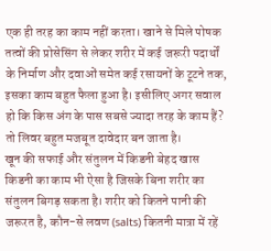एक ही तरह का काम नहीं करता। खाने से मिले पोषक तत्वों की प्रोसेसिंग से लेकर शरीर में कई जरूरी पदार्थों के निर्माण और दवाओं समेत कई रसायनों के टूटने तक, इसका काम बहुत फैला हुआ है। इसीलिए अगर सवाल हो कि किस अंग के पास सबसे ज्यादा तरह के काम हैं? तो लिवर बहुत मजबूत दावेदार बन जाता है।
खून की सफाई और संतुलन में किडनी बेहद खास
किडनी का काम भी ऐसा है जिसके बिना शरीर का संतुलन बिगड़ सकता है। शरीर को कितने पानी की जरूरत है, कौन-से लवण (salts) कितनी मात्रा में रहें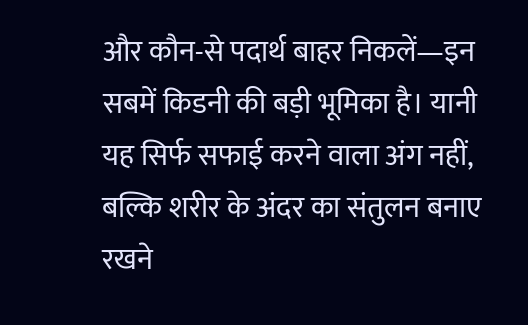और कौन-से पदार्थ बाहर निकलें—इन सबमें किडनी की बड़ी भूमिका है। यानी यह सिर्फ सफाई करने वाला अंग नहीं, बल्कि शरीर के अंदर का संतुलन बनाए रखने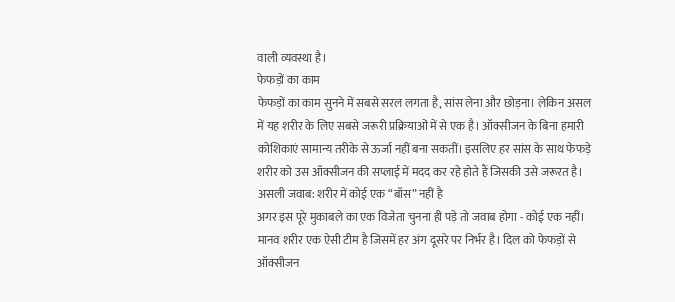वाली व्यवस्था है।
फेफड़ों का काम
फेफड़ों का काम सुनने में सबसे सरल लगता है, सांस लेना और छोड़ना। लेकिन असल में यह शरीर के लिए सबसे जरूरी प्रक्रियाओं में से एक है। ऑक्सीजन के बिना हमारी कोशिकाएं सामान्य तरीके से ऊर्जा नहीं बना सकतीं। इसलिए हर सांस के साथ फेफड़े शरीर को उस ऑक्सीजन की सप्लाई में मदद कर रहे होते हैं जिसकी उसे जरूरत है।
असली जवाब: शरीर में कोई एक “बॉस” नहीं है
अगर इस पूरे मुकाबले का एक विजेता चुनना ही पड़े तो जवाब होगा - कोई एक नहीं। मानव शरीर एक ऐसी टीम है जिसमें हर अंग दूसरे पर निर्भर है। दिल को फेफड़ों से ऑक्सीजन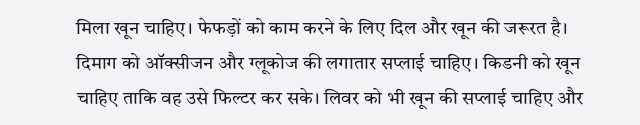मिला खून चाहिए। फेफड़ों को काम करने के लिए दिल और खून की जरूरत है। दिमाग को ऑक्सीजन और ग्लूकोज की लगातार सप्लाई चाहिए। किडनी को खून चाहिए ताकि वह उसे फिल्टर कर सके। लिवर को भी खून की सप्लाई चाहिए और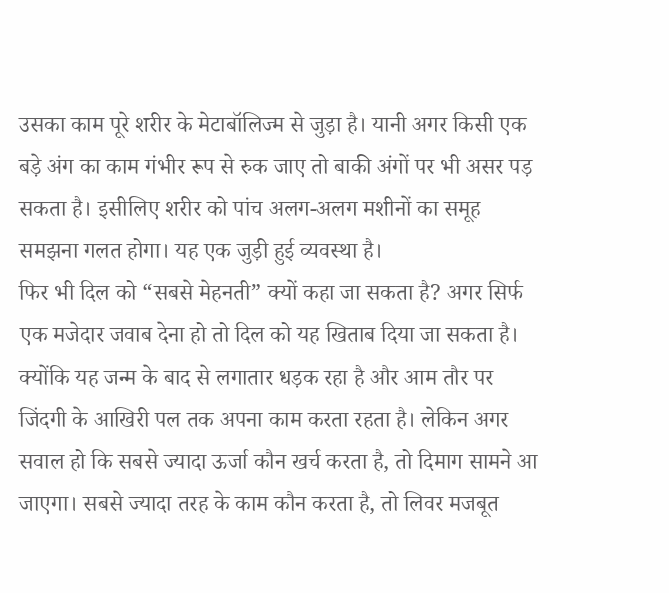उसका काम पूरे शरीर के मेटाबॉलिज्म से जुड़ा है। यानी अगर किसी एक बड़े अंग का काम गंभीर रूप से रुक जाए तो बाकी अंगों पर भी असर पड़ सकता है। इसीलिए शरीर को पांच अलग-अलग मशीनों का समूह समझना गलत होगा। यह एक जुड़ी हुई व्यवस्था है।
फिर भी दिल को “सबसे मेहनती” क्यों कहा जा सकता है? अगर सिर्फ एक मजेदार जवाब देना हो तो दिल को यह खिताब दिया जा सकता है। क्योंकि यह जन्म के बाद से लगातार धड़क रहा है और आम तौर पर जिंदगी के आखिरी पल तक अपना काम करता रहता है। लेकिन अगर सवाल हो कि सबसे ज्यादा ऊर्जा कौन खर्च करता है, तो दिमाग सामने आ जाएगा। सबसे ज्यादा तरह के काम कौन करता है, तो लिवर मजबूत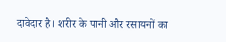दावेदार है। शरीर के पानी और रसायनों का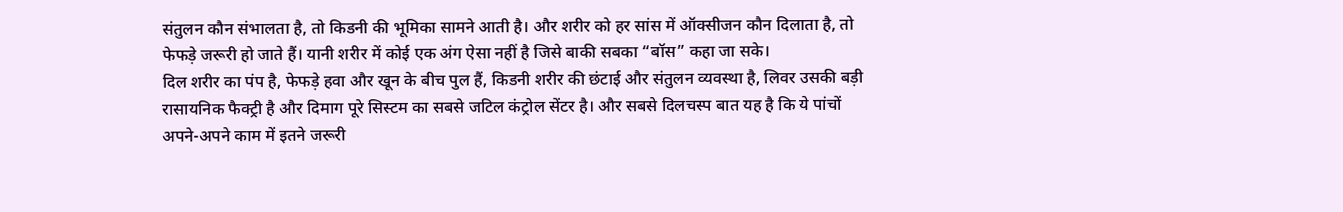संतुलन कौन संभालता है, तो किडनी की भूमिका सामने आती है। और शरीर को हर सांस में ऑक्सीजन कौन दिलाता है, तो फेफड़े जरूरी हो जाते हैं। यानी शरीर में कोई एक अंग ऐसा नहीं है जिसे बाकी सबका “बॉस” कहा जा सके।
दिल शरीर का पंप है, फेफड़े हवा और खून के बीच पुल हैं, किडनी शरीर की छंटाई और संतुलन व्यवस्था है, लिवर उसकी बड़ी रासायनिक फैक्ट्री है और दिमाग पूरे सिस्टम का सबसे जटिल कंट्रोल सेंटर है। और सबसे दिलचस्प बात यह है कि ये पांचों अपने-अपने काम में इतने जरूरी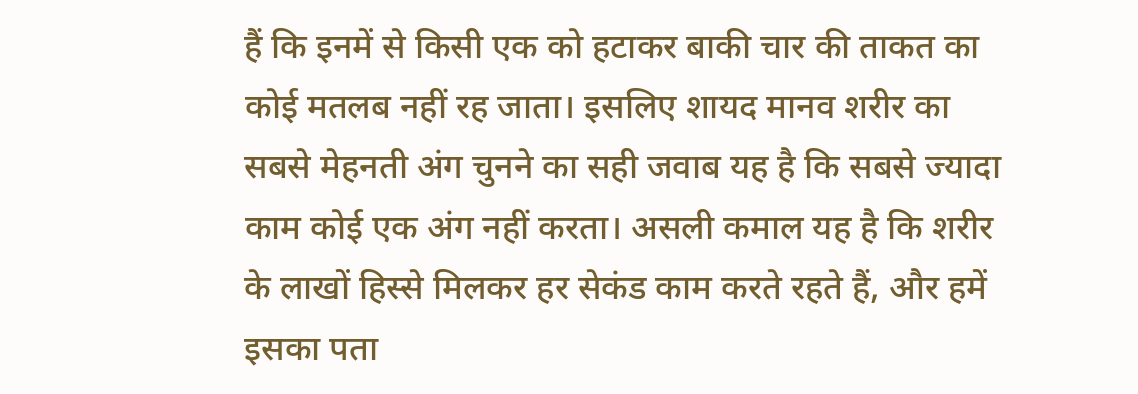हैं कि इनमें से किसी एक को हटाकर बाकी चार की ताकत का कोई मतलब नहीं रह जाता। इसलिए शायद मानव शरीर का सबसे मेहनती अंग चुनने का सही जवाब यह है कि सबसे ज्यादा काम कोई एक अंग नहीं करता। असली कमाल यह है कि शरीर के लाखों हिस्से मिलकर हर सेकंड काम करते रहते हैं, और हमें इसका पता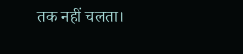तक नहीं चलता।